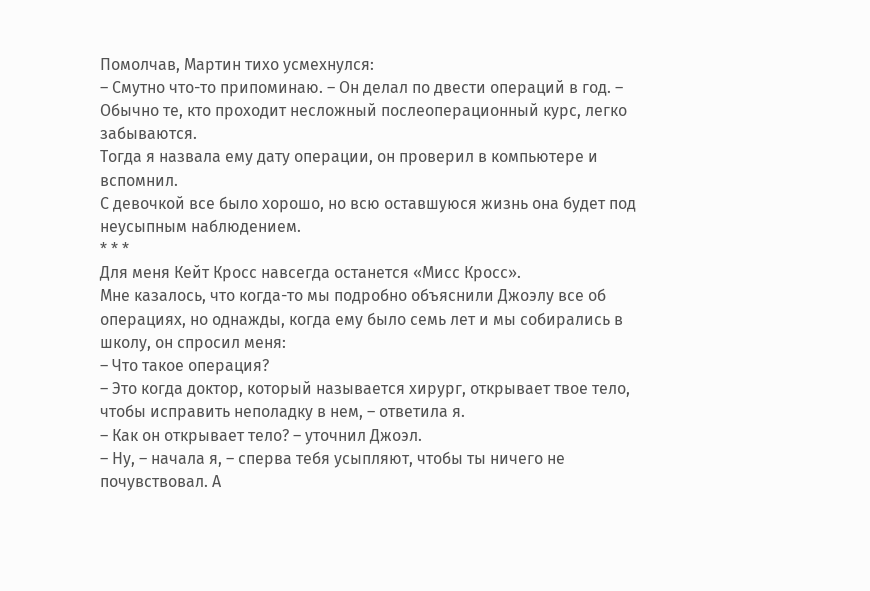Помолчав, Мартин тихо усмехнулся:
– Смутно что-то припоминаю. – Он делал по двести операций в год. – Обычно те, кто проходит несложный послеоперационный курс, легко забываются.
Тогда я назвала ему дату операции, он проверил в компьютере и вспомнил.
С девочкой все было хорошо, но всю оставшуюся жизнь она будет под неусыпным наблюдением.
* * *
Для меня Кейт Кросс навсегда останется «Мисс Кросс».
Мне казалось, что когда-то мы подробно объяснили Джоэлу все об операциях, но однажды, когда ему было семь лет и мы собирались в школу, он спросил меня:
– Что такое операция?
– Это когда доктор, который называется хирург, открывает твое тело, чтобы исправить неполадку в нем, – ответила я.
– Как он открывает тело? – уточнил Джоэл.
– Ну, – начала я, – сперва тебя усыпляют, чтобы ты ничего не почувствовал. А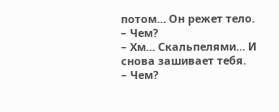потом… Он режет тело.
– Чем?
– Хм… Скальпелями… И снова зашивает тебя.
– Чем?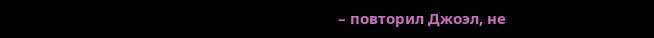– повторил Джоэл, не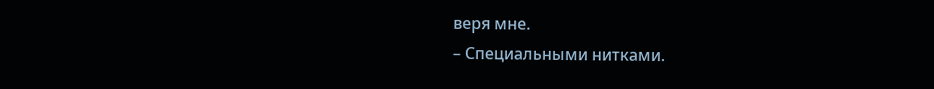веря мне.
– Специальными нитками.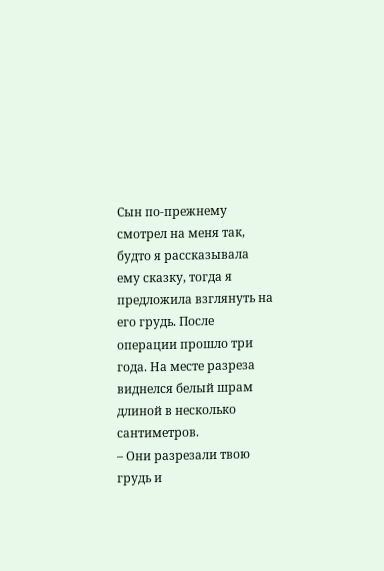Сын по-прежнему смотрел на меня так, будто я рассказывала ему сказку, тогда я предложила взглянуть на его грудь. После операции прошло три года. На месте разреза виднелся белый шрам длиной в несколько сантиметров.
– Они разрезали твою грудь и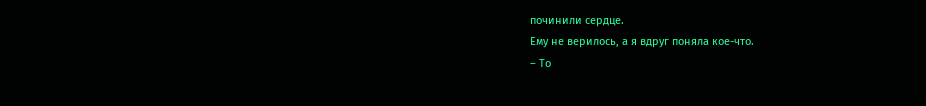починили сердце.
Ему не верилось, а я вдруг поняла кое-что.
– То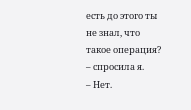есть до этого ты не знал, что такое операция? – спросила я.
– Нет.